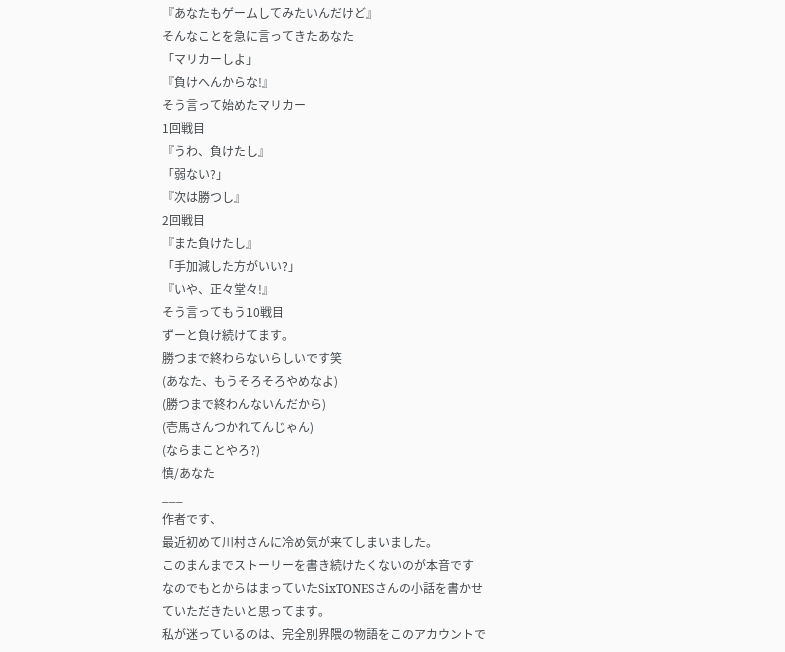『あなたもゲームしてみたいんだけど』
そんなことを急に言ってきたあなた
「マリカーしよ」
『負けへんからな!』
そう言って始めたマリカー
1回戦目
『うわ、負けたし』
「弱ない?」
『次は勝つし』
2回戦目
『また負けたし』
「手加減した方がいい?」
『いや、正々堂々!』
そう言ってもう10戦目
ずーと負け続けてます。
勝つまで終わらないらしいです笑
(あなた、もうそろそろやめなよ)
(勝つまで終わんないんだから)
(壱馬さんつかれてんじゃん)
(ならまことやろ?)
慎/あなた
___
作者です、
最近初めて川村さんに冷め気が来てしまいました。
このまんまでストーリーを書き続けたくないのが本音です
なのでもとからはまっていたSixTONESさんの小話を書かせていただきたいと思ってます。
私が迷っているのは、完全別界隈の物語をこのアカウントで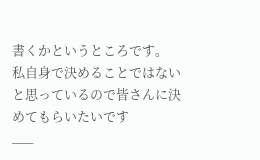書くかというところです。
私自身で決めることではないと思っているので皆さんに決めてもらいたいです
___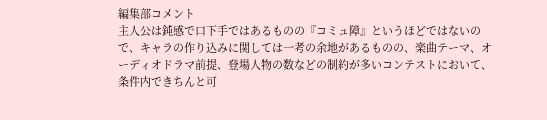編集部コメント
主人公は鈍感で口下手ではあるものの『コミュ障』というほどではないので、キャラの作り込みに関しては一考の余地があるものの、楽曲テーマ、オーディオドラマ前提、登場人物の数などの制約が多いコンテストにおいて、条件内できちんと可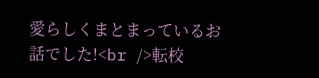愛らしくまとまっているお話でした!<br />転校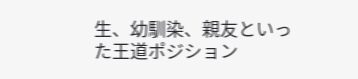生、幼馴染、親友といった王道ポジション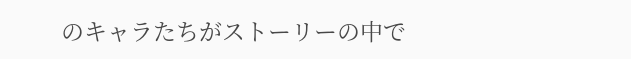のキャラたちがストーリーの中で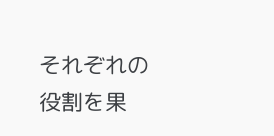それぞれの役割を果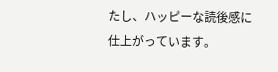たし、ハッピーな読後感に仕上がっています。